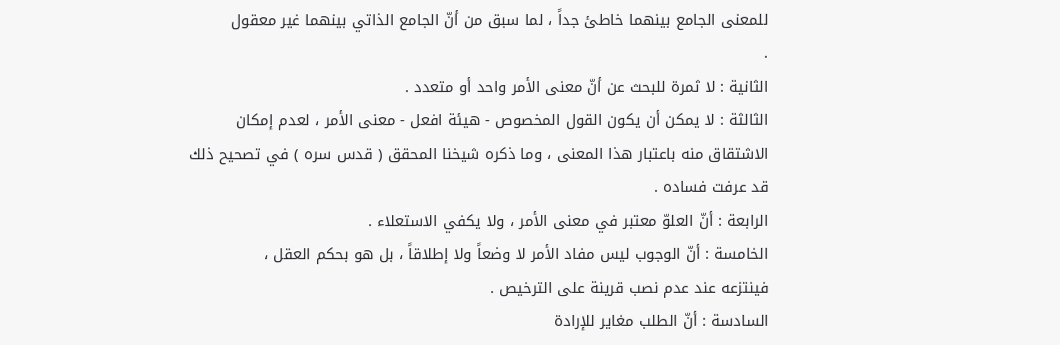للمعنى الجامع بينهما خاطئ جداً ، لما سبق من أنّ الجامع الذاتي بينهما غير معقول
.
الثانية : لا ثمرة للبحث عن أنّ معنى الأمر واحد أو متعدد .
الثالثة : لا يمكن أن يكون القول المخصوص - هيئة افعل - معنى الأمر ، لعدم إمكان
الاشتقاق منه باعتبار هذا المعنى ، وما ذكره شيخنا المحقق ( قدس سره ) في تصحيح ذلك
قد عرفت فساده .
الرابعة : أنّ العلوّ معتبر في معنى الأمر ، ولا يكفي الاستعلاء .
الخامسة : أنّ الوجوب ليس مفاد الأمر لا وضعاً ولا إطلاقاً ، بل هو بحكم العقل ،
فينتزعه عند عدم نصب قرينة على الترخيص .
السادسة : أنّ الطلب مغاير للإرادة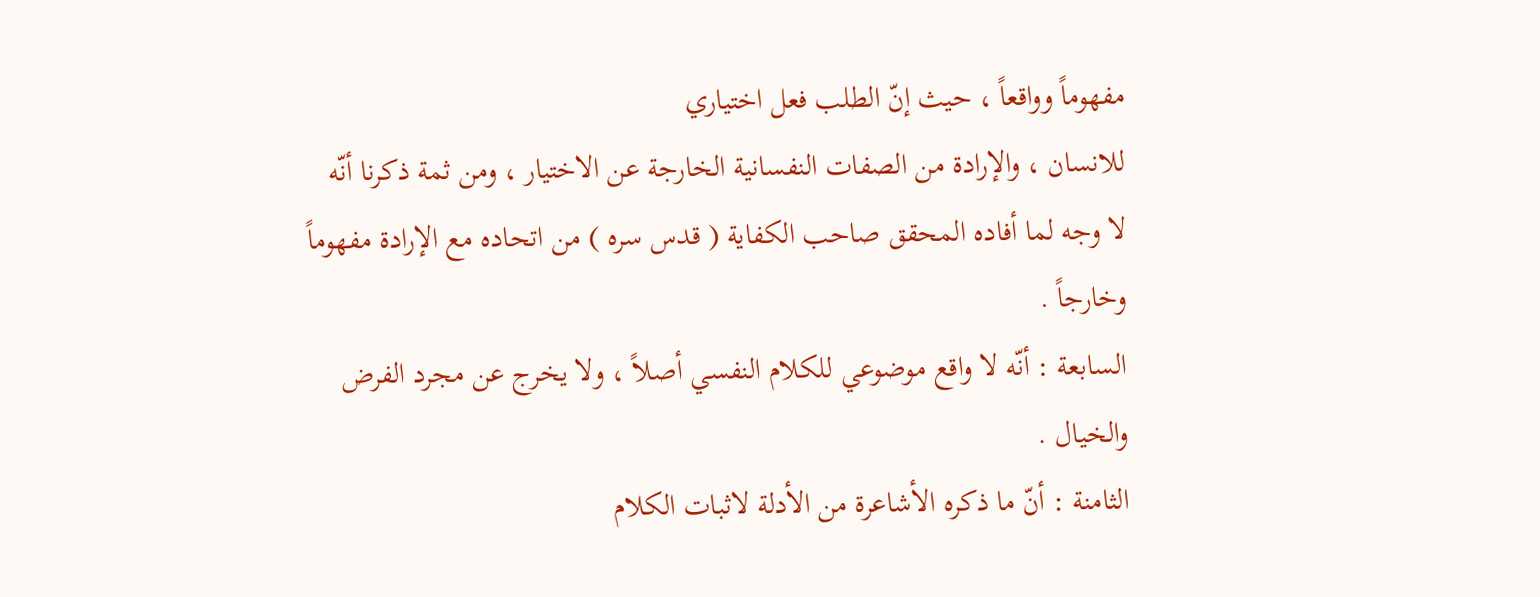مفهوماً وواقعاً ، حيث إنّ الطلب فعل اختياري
للانسان ، والإرادة من الصفات النفسانية الخارجة عن الاختيار ، ومن ثمة ذكرنا أنّه
لا وجه لما أفاده المحقق صاحب الكفاية ( قدس سره ) من اتحاده مع الإرادة مفهوماً
وخارجاً .
السابعة : أنّه لا واقع موضوعي للكلام النفسي أصلاً ، ولا يخرج عن مجرد الفرض
والخيال .
الثامنة : أنّ ما ذكره الأشاعرة من الأدلة لاثبات الكلام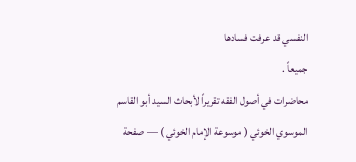النفسي قد عرفت فسادها
جميعاً .
محاضرات في أصول الفقه تقريراً لأبحاث السيد أبو القاسم الموسوي الخوئي ( موسوعة الإمام الخوئي ) — صفحة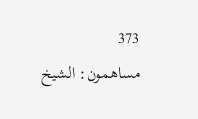373
مساهمون: الشيخ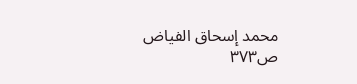محمد إسحاق الفياض
ص٣٧٣